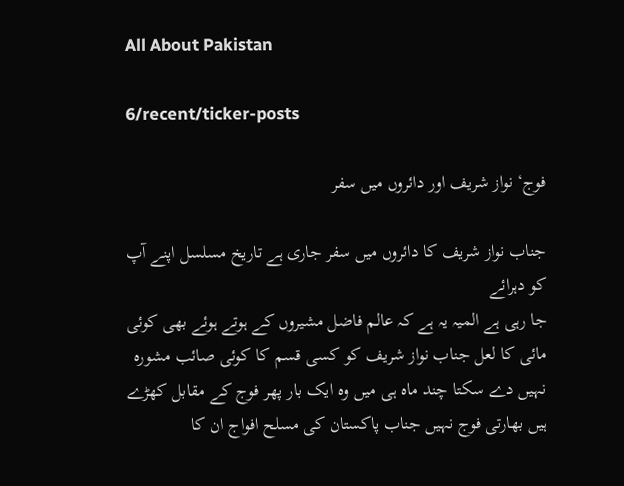All About Pakistan

6/recent/ticker-posts

فوج‘ نواز شریف اور دائروں میں سفر

جناب نواز شریف کا دائروں میں سفر جاری ہے تاریخ مسلسل اپنے آپ کو دہرائے
جا رہی ہے المیہ یہ ہے کہ عالم فاضل مشیروں کے ہوتے ہوئے بھی کوئی مائی کا لعل جناب نواز شریف کو کسی قسم کا کوئی صائب مشورہ نہیں دے سکتا چند ماہ ہی میں وہ ایک بار پھر فوج کے مقابل کھڑے ہیں بھارتی فوج نہیں جناب پاکستان کی مسلح افواج ان کا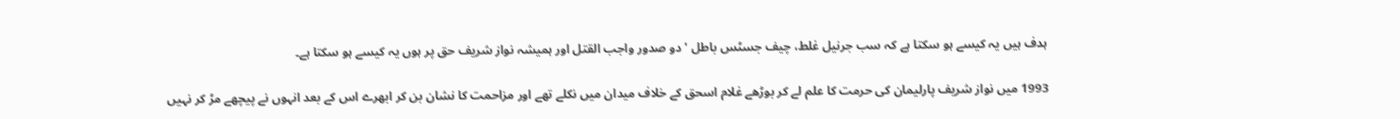ہدف ہیں یہ کیسے ہو سکتا ہے کہ سب جرنیل غلط، چیف جسٹس باطل 'دو صدور واجب القتل اور ہمیشہ نواز شریف حق پر ہوں یہ کیسے ہو سکتا ہے۔

1993 میں نواز شریف پارلیمان کی حرمت کا علم لے کر بوڑھے غلام اسحق کے خلاف میدان میں نکلے تھے اور مزاحمت کا نشان بن کر ابھرے اس کے بعد انہوں نے پیچھے مڑ کر نہیں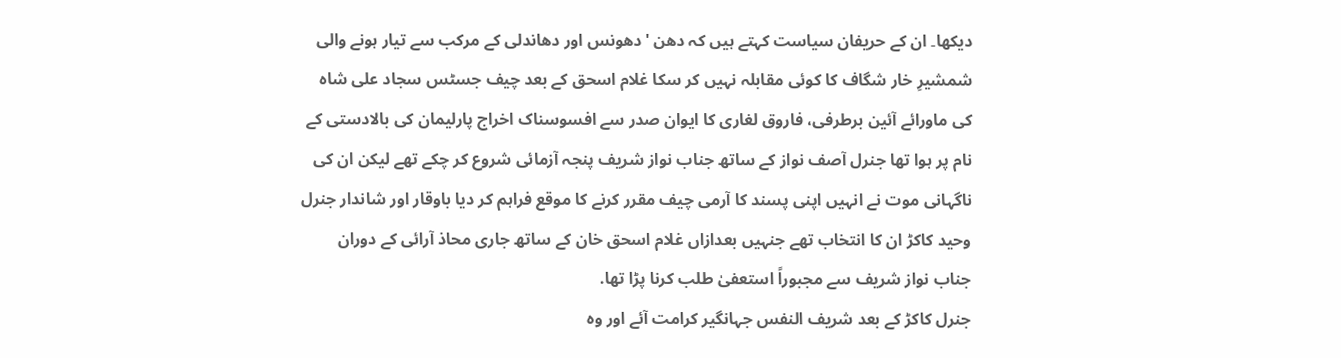دیکھا۔ ان کے حریفان سیاست کہتے ہیں کہ دھن 'دھونس اور دھاندلی کے مرکب سے تیار ہونے والی شمشیرِ خار شگاف کا کوئی مقابلہ نہیں کر سکا غلام اسحق کے بعد چیف جسٹس سجاد علی شاہ کی ماورائے آئین برطرفی، فاروق لغاری کا ایوان صدر سے افسوسناک اخراج پارلیمان کی بالادستی کے نام پر ہوا تھا جنرل آصف نواز کے ساتھ جناب نواز شریف پنجہ آزمائی شروع کر چکے تھے لیکن ان کی ناگہانی موت نے انہیں اپنی پسند کا آرمی چیف مقرر کرنے کا موقع فراہم کر دیا باوقار اور شاندار جنرل وحید کاکڑ ان کا انتخاب تھے جنہیں بعدازاں غلام اسحق خان کے ساتھ جاری محاذ آرائی کے دوران جناب نواز شریف سے مجبوراً استعفیٰ طلب کرنا پڑا تھا.
جنرل کاکڑ کے بعد شریف النفس جہانگیر کرامت آئے اور وہ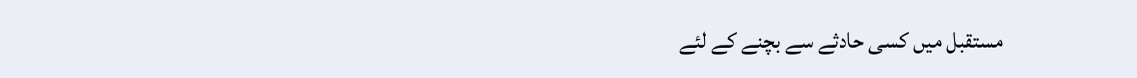مستقبل میں کسی حادثے سے بچنے کے لئے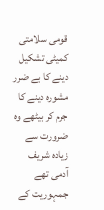قومی سلامتی کمیٹی تشکیل دینے کا بے ضرر مشورہ دینے کا جرم کر بیٹھے وہ ضرورت سے زیادہ شریف آدمی تھے جمہوریت کے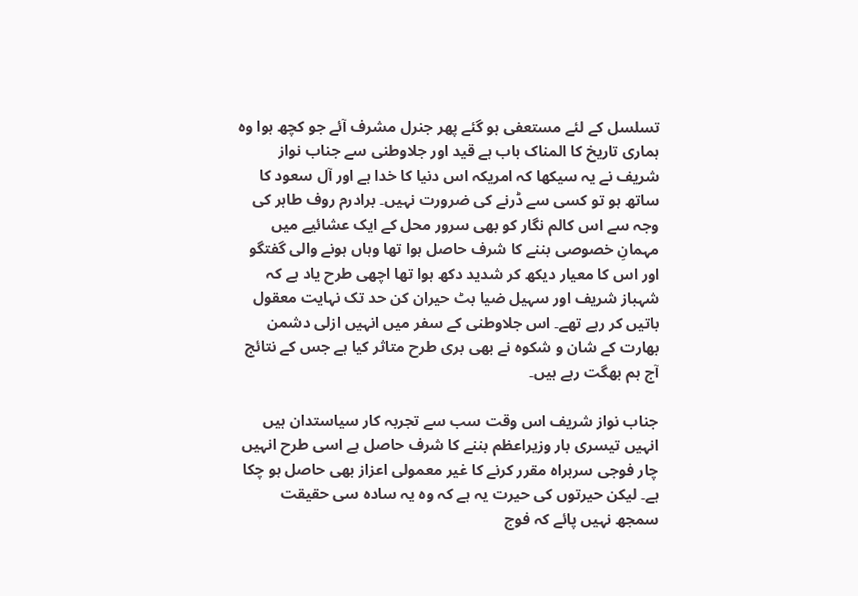تسلسل کے لئے مستعفی ہو گئے پھر جنرل مشرف آئے جو کچھ ہوا وہ ہماری تاریخ کا المناک باب ہے قید اور جلاوطنی سے جناب نواز شریف نے یہ سیکھا کہ امریکہ اس دنیا کا خدا ہے اور آل سعود کا ساتھ ہو تو کسی سے ڈرنے کی ضرورت نہیں۔ برادرم روف طاہر کی وجہ سے اس کالم نگار کو بھی سرور محل کے ایک عشائیے میں مہمانِ خصوصی بننے کا شرف حاصل ہوا تھا وہاں ہونے والی گفتگو اور اس کا معیار دیکھ کر شدید دکھ ہوا تھا اچھی طرح یاد ہے کہ شہباز شریف اور سہیل ضیا بٹ حیران کن حد تک نہایت معقول باتیں کر رہے تھے۔ اس جلاوطنی کے سفر میں انہیں ازلی دشمن بھارت کے شان و شکوہ نے بھی بری طرح متاثر کیا ہے جس کے نتائج آج ہم بھگت رہے ہیں۔

جناب نواز شریف اس وقت سب سے تجربہ کار سیاستدان ہیں انہیں تیسری بار وزیراعظم بننے کا شرف حاصل ہے اسی طرح انہیں چار فوجی سربراہ مقرر کرنے کا غیر معمولی اعزاز بھی حاصل ہو چکا ہے۔ لیکن حیرتوں کی حیرت یہ ہے کہ وہ یہ سادہ سی حقیقت سمجھ نہیں پائے کہ فوج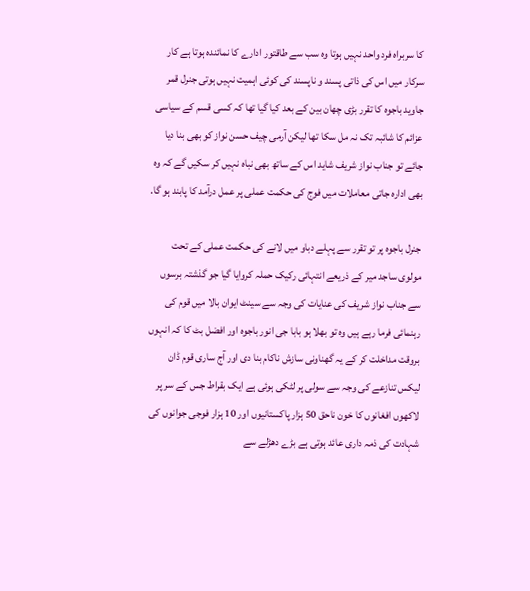کا سربراہ فرد واحد نہیں ہوتا وہ سب سے طاقتور ادارے کا نمائندہ ہوتا ہے کار سرکار میں اس کی ذاتی پسند و ناپسند کی کوئی اہمیت نہیں ہوتی جنرل قمر جاوید باجوہ کا تقرر بڑی چھان بین کے بعد کیا گیا تھا کہ کسی قسم کے سیاسی عزائم کا شائبہ تک نہ مل سکا تھا لیکن آرمی چیف حسن نواز کو بھی بنا دیا جائے تو جناب نواز شریف شاید اس کے ساتھ بھی نباہ نہیں کر سکیں گے کہ وہ بھی ادارہ جاتی معاملات میں فوج کی حکمت عملی پر عمل درآمد کا پابند ہو گا.

جنرل باجوہ پر تو تقرر سے پہلے دباو میں لانے کی حکمت عملی کے تحت مولوی ساجد میر کے ذریعے انتہائی رکیک حملہ کروایا گیا جو گذشتہ برسوں سے جناب نواز شریف کی عنایات کی وجہ سے سینٹ ایوان بالا میں قوم کی رہنمائی فرما رہے ہیں وہ تو بھلا ہو بابا جی انور باجوہ اور افضل بٹ کا کہ انہوں بروقت مداخلت کر کے یہ گھناونی سازش ناکام بنا دی اور آج ساری قوم ڈان لیکس تنازعے کی وجہ سے سولی پر لٹکی ہوئی ہے ایک بقراط جس کے سر پر لاکھوں افغانوں کا خون ناحق 50 ہزار پاکستانیوں اور 10 ہزار فوجی جوانوں کی شہادت کی ذمہ داری عائد ہوتی ہے بڑے دھڑلے سے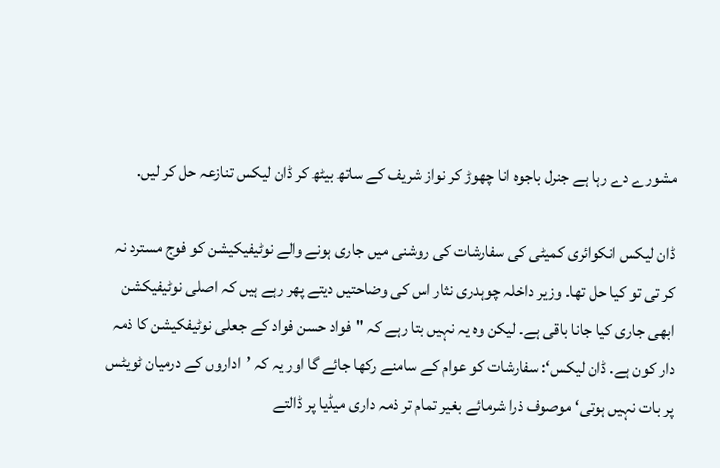مشورے دے رہا ہے جنرل باجوہ انا چھوڑ کر نواز شریف کے ساتھ بیٹھ کر ڈان لیکس تنازعہ حل کر لیں.

ڈان لیکس انکوائری کمیٹی کی سفارشات کی روشنی میں جاری ہونے والے نوٹیفیکیشن کو فوج مسترد نہ کر تی تو کیا حل تھا۔ وزیر داخلہ چوہدری نثار اس کی وضاحتیں دیتے پھر رہے ہیں کہ اصلی نوٹیفیکشن ابھی جاری کیا جانا باقی ہے۔ لیکن وہ یہ نہیں بتا رہے کہ "فواد حسن فواد کے جعلی نوٹیفکیشن کا ذمہ دار کون ہے. ڈان لیکس‘: سفارشات کو عوام کے سامنے رکھا جائے گا اور یہ کہ ’اداروں کے درمیان ٹویٹس پر بات نہیں ہوتی‘ موصوف ذرا شرمائے بغیر تمام تر ذمہ داری میڈیا پر ڈالتے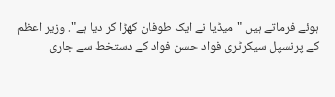ہوئے فرماتے ہیں "میڈیا نے ایک طوفان کھڑا کر دیا ہے". وزیر اعظم کے پرنسپل سیکرٹری فواد حسن فواد کے دستخط سے جاری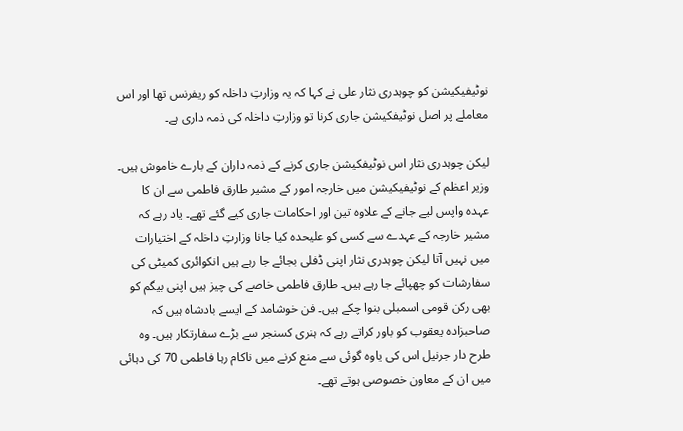نوٹیفیکیشن کو چوہدری نثار علی نے کہا کہ یہ وزارتِ داخلہ کو ریفرنس تھا اور اس معاملے پر اصل نوٹیفکیشن جاری کرنا تو وزارتِ داخلہ کی ذمہ داری ہے۔

لیکن چوہدری نثار اس نوٹیفکیشن جاری کرنے کے ذمہ داران کے بارے خاموش ہیں۔ وزیر اعظم کے نوٹیفیکیشن میں خارجہ امور کے مشیر طارق فاطمی سے ان کا عہدہ واپس لیے جانے کے علاوہ تین اور احکامات جاری کیے گئے تھے۔ یاد رہے کہ مشیر خارجہ کے عہدے سے کسی کو علیحدہ کیا جانا وزارتِ داخلہ کے اختیارات میں نہیں آتا لیکن چوہدری نثار اپنی ڈفلی بجائے جا رہے ہیں انکوائری کمیٹی کی سفارشات کو چھپائے جا رہے ہیں۔ طارق فاطمی خاصے کی چیز ہیں اپنی بیگم کو بھی رکن قومی اسمبلی بنوا چکے ہیں۔ فن خوشامد کے ایسے بادشاہ ہیں کہ صاحبزادہ یعقوب کو باور کراتے رہے کہ ہنری کسنجر سے بڑے سفارتکار ہیں۔ وہ طرح دار جرنیل اس کی یاوہ گوئی سے منع کرنے میں ناکام رہا فاطمی 70 کی دہائی میں ان کے معاون خصوصی ہوتے تھے۔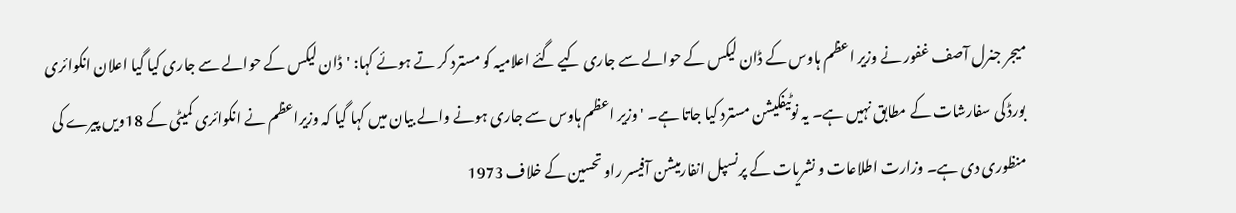میجر جنرل آصف غفور نے وزیر اعظم ہاوس کے ڈان لیکس کے حوالے سے جاری کیے گئے اعلامیہ کو مسترد کر تے ہوئے کہا: 'ڈان لیکس کے حوالے سے جاری کیا گیا اعلان انکوائری بورڈ کی سفارشات کے مطابق نہیں ہے۔ یہ نوٹیفکیشن مسترد کیا جاتا ہے۔ ' وزیر اعظم ہاوس سے جاری ہونے والے بیان میں کہا گیا کہ وزیراعظم نے انکوائری کمیٹی کے 18ویں پیرے کی منظوری دی ہے۔ وزارت اطلاعات و نشریات کے پرنسپل انفارمیشن آفیسر راو تحسین کے خلاف 1973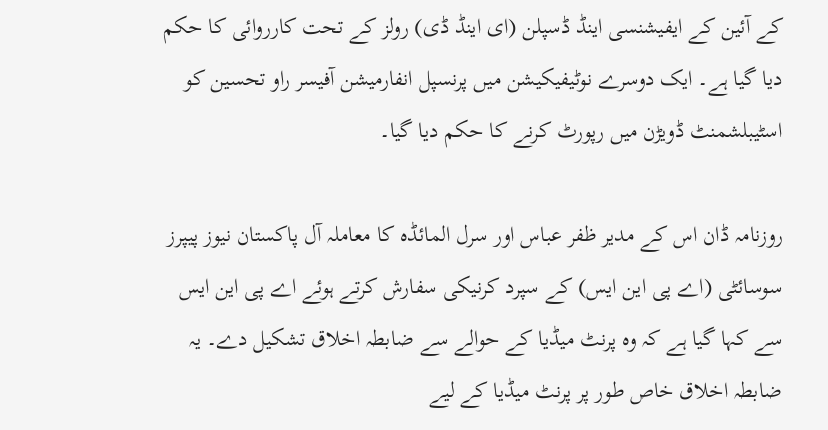کے آئین کے ایفیشنسی اینڈ ڈسپلن (ای اینڈ ڈی) رولز کے تحت کارروائی کا حکم دیا گیا ہے۔ ایک دوسرے نوٹیفیکیشن میں پرنسپل انفارمیشن آفیسر راو تحسین کو اسٹیبلشمنٹ ڈویڑن میں رپورٹ کرنے کا حکم دیا گیا۔

روزنامہ ڈان اس کے مدیر ظفر عباس اور سرل المائڈہ کا معاملہ آل پاکستان نیوز پیپرز سوسائٹی (اے پی این ایس) کے سپرد کرنیکی سفارش کرتے ہوئے اے پی این ایس سے کہا گیا ہے کہ وہ پرنٹ میڈیا کے حوالے سے ضابطہ اخلاق تشکیل دے۔ یہ ضابطہ اخلاق خاص طور پر پرنٹ میڈیا کے لیے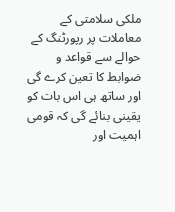ملکی سلامتی کے معاملات پر رپورٹنگ کے حوالے سے قواعد و ضوابط کا تعین کرے گی اور ساتھ ہی اس بات کو یقینی بنائے گی کہ قومی اہمیت اور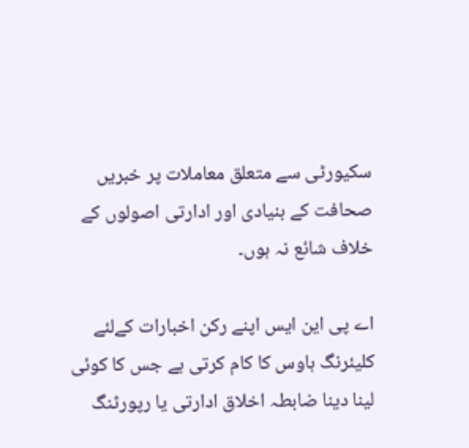سکیورٹی سے متعلق معاملات پر خبریں صحافت کے بنیادی اور ادارتی اصولوں کے خلاف شائع نہ ہوں۔

اے پی این ایس اپنے رکن اخبارات کےلئے کلیئرنگ ہاوس کا کام کرتی ہے جس کا کوئی لینا دینا ضابطہ اخلاق ادارتی یا رپورٹنگ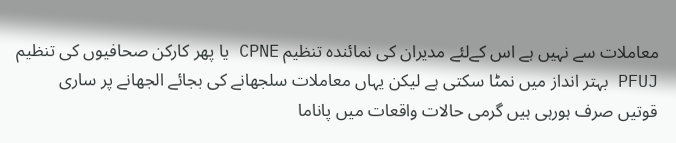معاملات سے نہیں ہے اس کےلئے مدیران کی نمائندہ تنظیم CPNE یا پھر کارکن صحافیوں کی تنظیم PFUJ بہتر انداز میں نمٹا سکتی ہے لیکن یہاں معاملات سلجھانے کی بجائے الجھانے پر ساری قوتیں صرف ہورہی ہیں گرمی حالات واقعات میں پاناما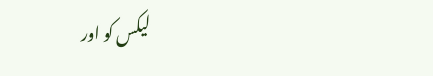لیکس کو اور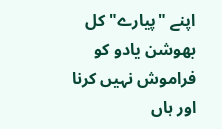اپنے "پیارے" کل بھوشن یادو کو فراموش نہیں کرنا اور ہاں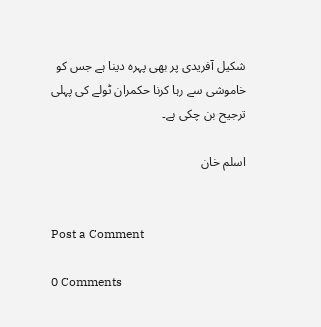شکیل آفریدی پر بھی پہرہ دینا ہے جس کو خاموشی سے رہا کرنا حکمران ٹولے کی پہلی ترجیح بن چکی ہے۔

اسلم خان


Post a Comment

0 Comments